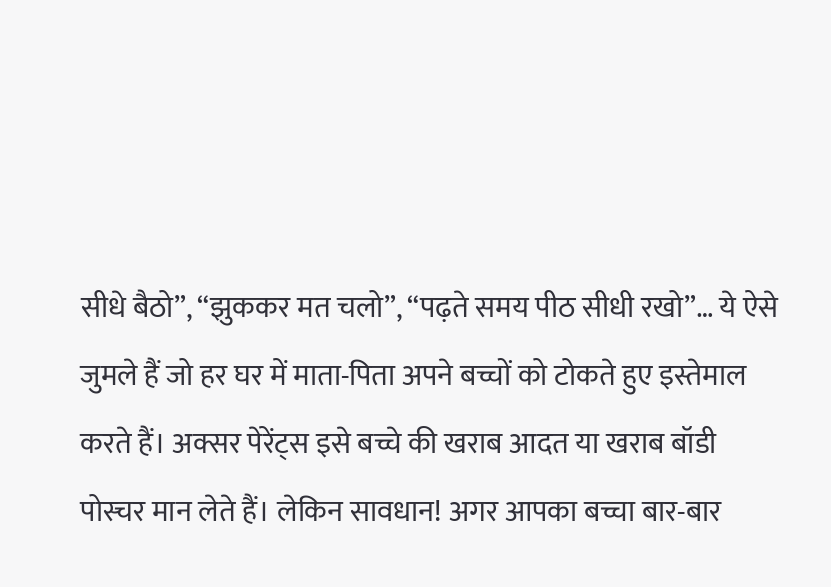सीधे बैठो”, “झुककर मत चलो”, “पढ़ते समय पीठ सीधी रखो”… ये ऐसे जुमले हैं जो हर घर में माता-पिता अपने बच्चों को टोकते हुए इस्तेमाल करते हैं। अक्सर पेरेंट्स इसे बच्चे की खराब आदत या खराब बॉडी पोस्चर मान लेते हैं। लेकिन सावधान! अगर आपका बच्चा बार-बार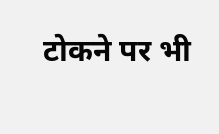टोकने पर भी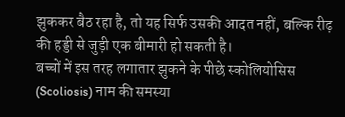झुककर बैठ रहा है, तो यह सिर्फ उसकी आदत नहीं, बल्कि रीढ़ की हड्डी से जुड़ी एक बीमारी हो सकती है।
बच्चों में इस तरह लगातार झुकने के पीछे स्कोलियोसिस (Scoliosis) नाम की समस्या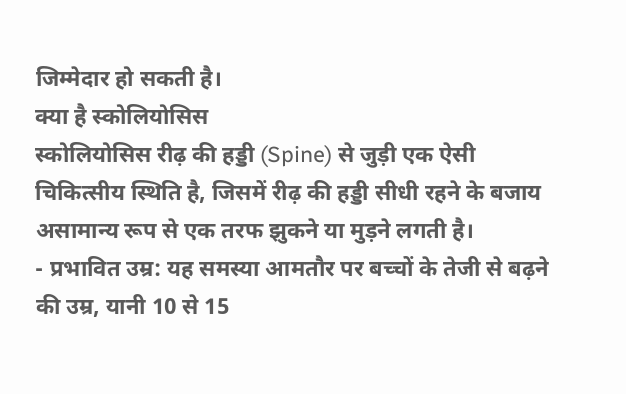जिम्मेदार हो सकती है।
क्या है स्कोलियोसिस
स्कोलियोसिस रीढ़ की हड्डी (Spine) से जुड़ी एक ऐसी चिकित्सीय स्थिति है, जिसमें रीढ़ की हड्डी सीधी रहने के बजाय असामान्य रूप से एक तरफ झुकने या मुड़ने लगती है।
- प्रभावित उम्र: यह समस्या आमतौर पर बच्चों के तेजी से बढ़ने की उम्र, यानी 10 से 15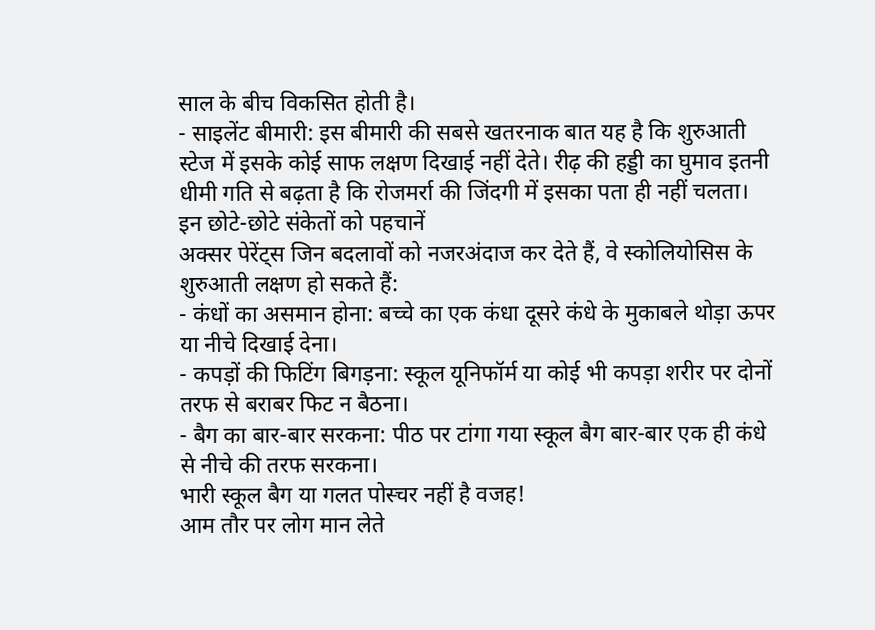साल के बीच विकसित होती है।
- साइलेंट बीमारी: इस बीमारी की सबसे खतरनाक बात यह है कि शुरुआती स्टेज में इसके कोई साफ लक्षण दिखाई नहीं देते। रीढ़ की हड्डी का घुमाव इतनी धीमी गति से बढ़ता है कि रोजमर्रा की जिंदगी में इसका पता ही नहीं चलता।
इन छोटे-छोटे संकेतों को पहचानें
अक्सर पेरेंट्स जिन बदलावों को नजरअंदाज कर देते हैं, वे स्कोलियोसिस के शुरुआती लक्षण हो सकते हैं:
- कंधों का असमान होना: बच्चे का एक कंधा दूसरे कंधे के मुकाबले थोड़ा ऊपर या नीचे दिखाई देना।
- कपड़ों की फिटिंग बिगड़ना: स्कूल यूनिफॉर्म या कोई भी कपड़ा शरीर पर दोनों तरफ से बराबर फिट न बैठना।
- बैग का बार-बार सरकना: पीठ पर टांगा गया स्कूल बैग बार-बार एक ही कंधे से नीचे की तरफ सरकना।
भारी स्कूल बैग या गलत पोस्चर नहीं है वजह!
आम तौर पर लोग मान लेते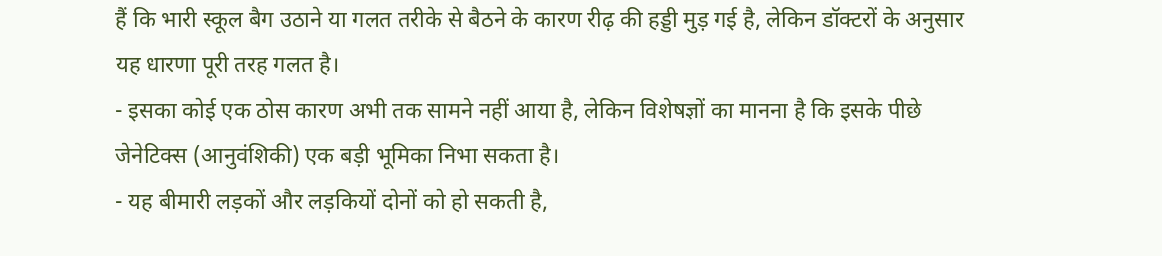हैं कि भारी स्कूल बैग उठाने या गलत तरीके से बैठने के कारण रीढ़ की हड्डी मुड़ गई है, लेकिन डॉक्टरों के अनुसार यह धारणा पूरी तरह गलत है।
- इसका कोई एक ठोस कारण अभी तक सामने नहीं आया है, लेकिन विशेषज्ञों का मानना है कि इसके पीछे जेनेटिक्स (आनुवंशिकी) एक बड़ी भूमिका निभा सकता है।
- यह बीमारी लड़कों और लड़कियों दोनों को हो सकती है,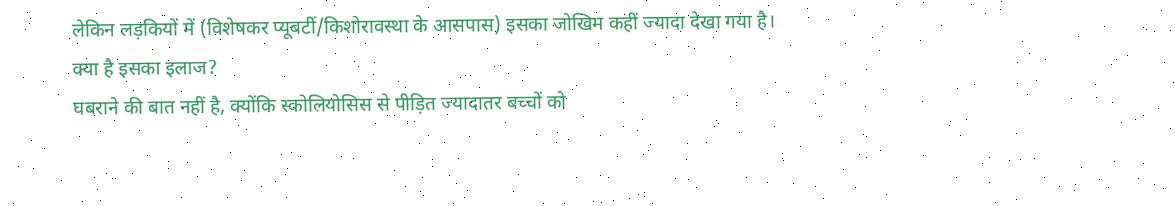लेकिन लड़कियों में (विशेषकर प्यूबर्टी/किशोरावस्था के आसपास) इसका जोखिम कहीं ज्यादा देखा गया है।
क्या है इसका इलाज?
घबराने की बात नहीं है, क्योंकि स्कोलियोसिस से पीड़ित ज्यादातर बच्चों को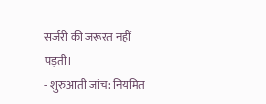सर्जरी की जरूरत नहीं पड़ती।
- शुरुआती जांच: नियमित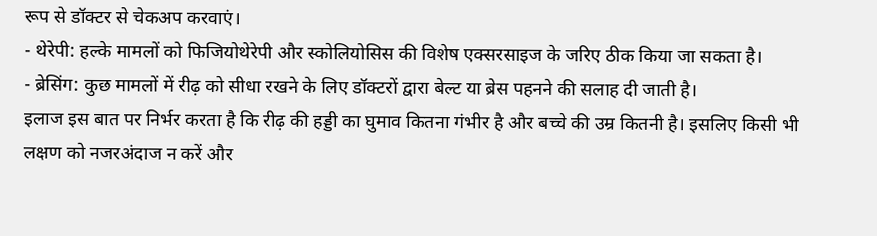रूप से डॉक्टर से चेकअप करवाएं।
- थेरेपी: हल्के मामलों को फिजियोथेरेपी और स्कोलियोसिस की विशेष एक्सरसाइज के जरिए ठीक किया जा सकता है।
- ब्रेसिंग: कुछ मामलों में रीढ़ को सीधा रखने के लिए डॉक्टरों द्वारा बेल्ट या ब्रेस पहनने की सलाह दी जाती है।
इलाज इस बात पर निर्भर करता है कि रीढ़ की हड्डी का घुमाव कितना गंभीर है और बच्चे की उम्र कितनी है। इसलिए किसी भी लक्षण को नजरअंदाज न करें और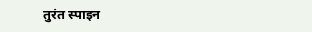तुरंत स्पाइन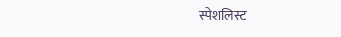स्पेशलिस्ट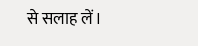से सलाह लें।